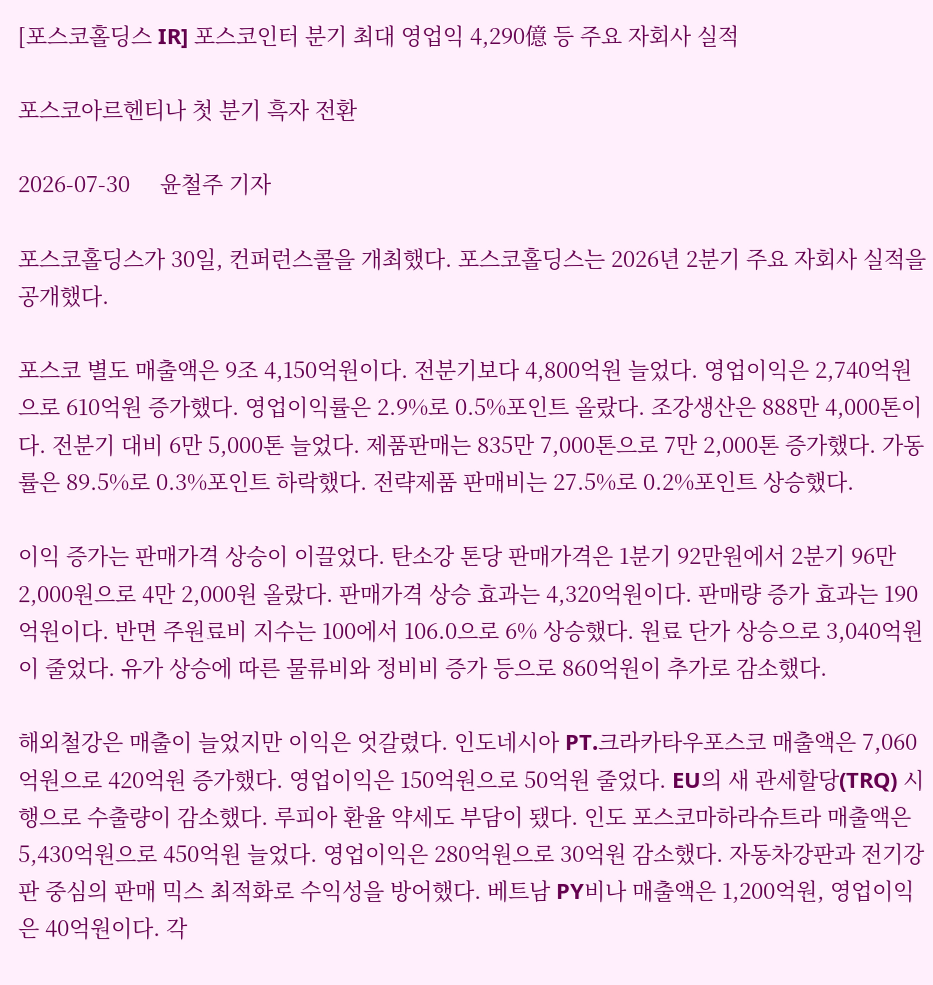[포스코홀딩스 IR] 포스코인터 분기 최대 영업익 4,290億 등 주요 자회사 실적

포스코아르헨티나 첫 분기 흑자 전환

2026-07-30     윤철주 기자

포스코홀딩스가 30일, 컨퍼런스콜을 개최했다. 포스코홀딩스는 2026년 2분기 주요 자회사 실적을 공개했다.

포스코 별도 매출액은 9조 4,150억원이다. 전분기보다 4,800억원 늘었다. 영업이익은 2,740억원으로 610억원 증가했다. 영업이익률은 2.9%로 0.5%포인트 올랐다. 조강생산은 888만 4,000톤이다. 전분기 대비 6만 5,000톤 늘었다. 제품판매는 835만 7,000톤으로 7만 2,000톤 증가했다. 가동률은 89.5%로 0.3%포인트 하락했다. 전략제품 판매비는 27.5%로 0.2%포인트 상승했다.

이익 증가는 판매가격 상승이 이끌었다. 탄소강 톤당 판매가격은 1분기 92만원에서 2분기 96만 2,000원으로 4만 2,000원 올랐다. 판매가격 상승 효과는 4,320억원이다. 판매량 증가 효과는 190억원이다. 반면 주원료비 지수는 100에서 106.0으로 6% 상승했다. 원료 단가 상승으로 3,040억원이 줄었다. 유가 상승에 따른 물류비와 정비비 증가 등으로 860억원이 추가로 감소했다.

해외철강은 매출이 늘었지만 이익은 엇갈렸다. 인도네시아 PT.크라카타우포스코 매출액은 7,060억원으로 420억원 증가했다. 영업이익은 150억원으로 50억원 줄었다. EU의 새 관세할당(TRQ) 시행으로 수출량이 감소했다. 루피아 환율 약세도 부담이 됐다. 인도 포스코마하라슈트라 매출액은 5,430억원으로 450억원 늘었다. 영업이익은 280억원으로 30억원 감소했다. 자동차강판과 전기강판 중심의 판매 믹스 최적화로 수익성을 방어했다. 베트남 PY비나 매출액은 1,200억원, 영업이익은 40억원이다. 각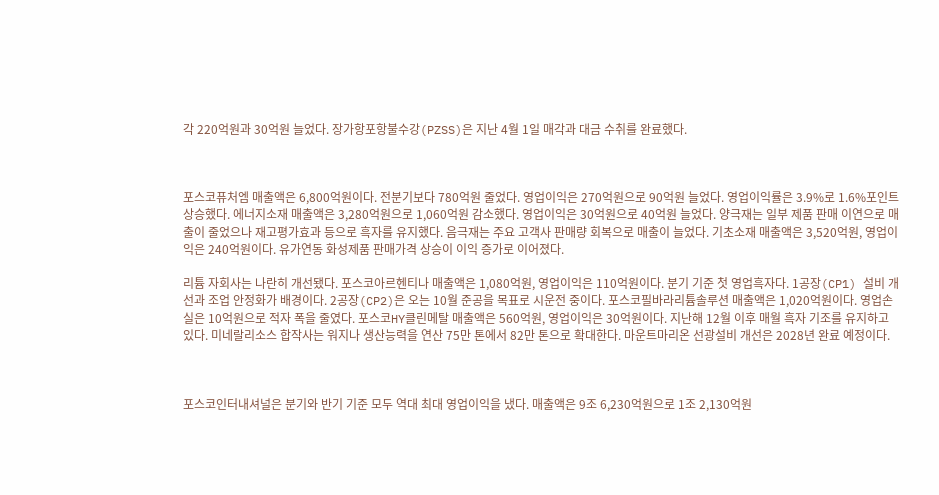각 220억원과 30억원 늘었다. 장가항포항불수강(PZSS)은 지난 4월 1일 매각과 대금 수취를 완료했다.



포스코퓨처엠 매출액은 6,800억원이다. 전분기보다 780억원 줄었다. 영업이익은 270억원으로 90억원 늘었다. 영업이익률은 3.9%로 1.6%포인트 상승했다. 에너지소재 매출액은 3,280억원으로 1,060억원 감소했다. 영업이익은 30억원으로 40억원 늘었다. 양극재는 일부 제품 판매 이연으로 매출이 줄었으나 재고평가효과 등으로 흑자를 유지했다. 음극재는 주요 고객사 판매량 회복으로 매출이 늘었다. 기초소재 매출액은 3,520억원, 영업이익은 240억원이다. 유가연동 화성제품 판매가격 상승이 이익 증가로 이어졌다.

리튬 자회사는 나란히 개선됐다. 포스코아르헨티나 매출액은 1,080억원, 영업이익은 110억원이다. 분기 기준 첫 영업흑자다. 1공장(CP1) 설비 개선과 조업 안정화가 배경이다. 2공장(CP2)은 오는 10월 준공을 목표로 시운전 중이다. 포스코필바라리튬솔루션 매출액은 1,020억원이다. 영업손실은 10억원으로 적자 폭을 줄였다. 포스코HY클린메탈 매출액은 560억원, 영업이익은 30억원이다. 지난해 12월 이후 매월 흑자 기조를 유지하고 있다. 미네랄리소스 합작사는 워지나 생산능력을 연산 75만 톤에서 82만 톤으로 확대한다. 마운트마리온 선광설비 개선은 2028년 완료 예정이다.



포스코인터내셔널은 분기와 반기 기준 모두 역대 최대 영업이익을 냈다. 매출액은 9조 6,230억원으로 1조 2,130억원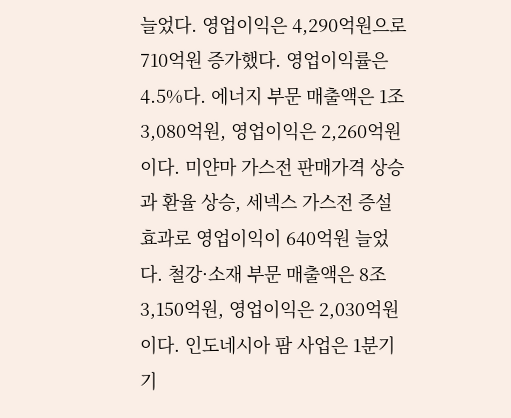늘었다. 영업이익은 4,290억원으로 710억원 증가했다. 영업이익률은 4.5%다. 에너지 부문 매출액은 1조 3,080억원, 영업이익은 2,260억원이다. 미얀마 가스전 판매가격 상승과 환율 상승, 세넥스 가스전 증설 효과로 영업이익이 640억원 늘었다. 철강·소재 부문 매출액은 8조 3,150억원, 영업이익은 2,030억원이다. 인도네시아 팜 사업은 1분기 기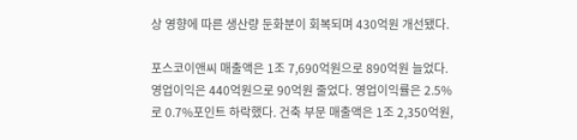상 영향에 따른 생산량 둔화분이 회복되며 430억원 개선됐다.

포스코이앤씨 매출액은 1조 7,690억원으로 890억원 늘었다. 영업이익은 440억원으로 90억원 줄었다. 영업이익률은 2.5%로 0.7%포인트 하락했다. 건축 부문 매출액은 1조 2,350억원,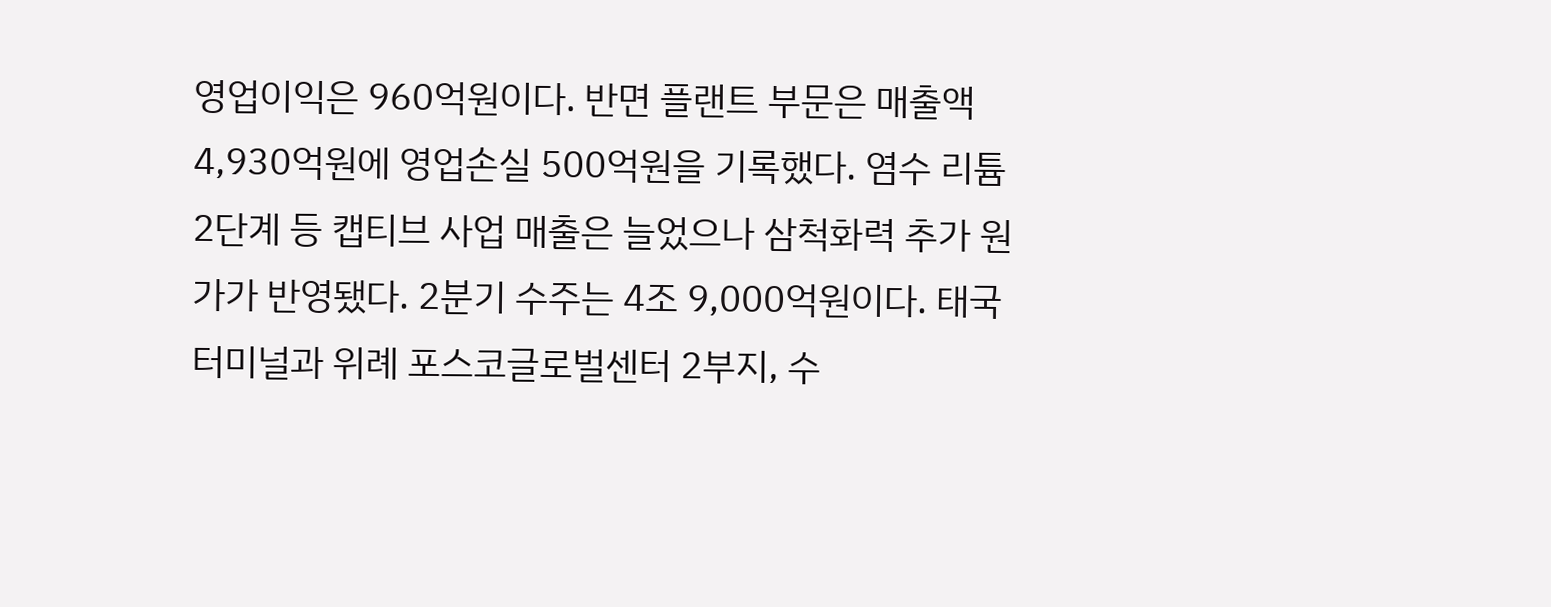영업이익은 960억원이다. 반면 플랜트 부문은 매출액 4,930억원에 영업손실 500억원을 기록했다. 염수 리튬 2단계 등 캡티브 사업 매출은 늘었으나 삼척화력 추가 원가가 반영됐다. 2분기 수주는 4조 9,000억원이다. 태국 터미널과 위례 포스코글로벌센터 2부지, 수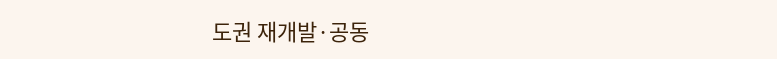도권 재개발·공동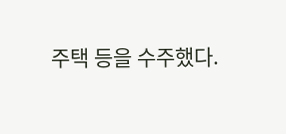주택 등을 수주했다.